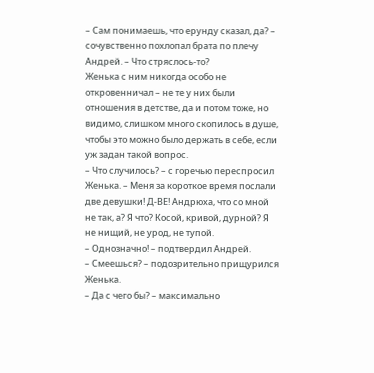– Сам понимаешь, что ерунду сказал, да? – сочувственно похлопал брата по плечу Андрей. – Что стряслось-то?
Женька с ним никогда особо не откровенничал – не те у них были отношения в детстве, да и потом тоже, но видимо, слишком много скопилось в душе, чтобы это можно было держать в себе, если уж задан такой вопрос.
– Что случилось? – с горечью переспросил Женька. – Меня за короткое время послали две девушки! Д-ВЕ! Андрюха, что со мной не так, а? Я что? Косой, кривой, дурной? Я не нищий, не урод, не тупой.
– Однозначно! – подтвердил Андрей.
– Смеешься? – подозрительно прищурился Женька.
– Да с чего бы? – максимально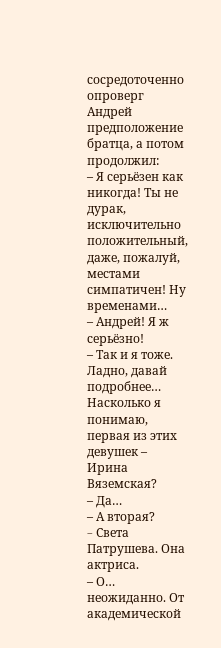сосредоточенно опроверг Андрей предположение братца, а потом продолжил:
– Я серьёзен как никогда! Ты не дурак, исключительно положительный, даже, пожалуй, местами симпатичен! Ну временами…
– Андрей! Я ж серьёзно!
– Так и я тоже. Ладно, давай подробнее… Насколько я понимаю, первая из этих девушек – Ирина Вяземская?
– Да…
– А вторая?
– Cвета Патрушева. Она актриса.
– О… неожиданно. От академической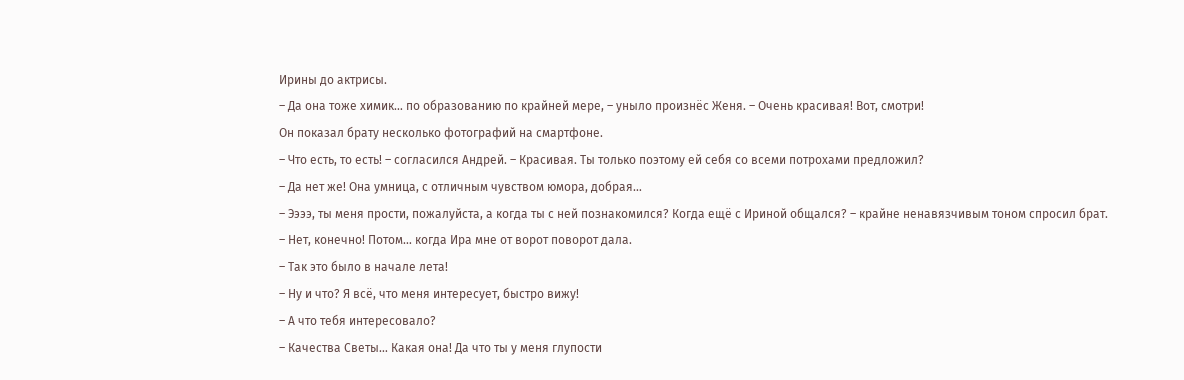Ирины до актрисы.
– Да она тоже химик… по образованию по крайней мере, – уныло произнёс Женя. – Очень красивая! Вот, смотри!
Он показал брату несколько фотографий на смартфоне.
– Что есть, то есть! – согласился Андрей. – Красивая. Ты только поэтому ей себя со всеми потрохами предложил?
– Да нет же! Она умница, с отличным чувством юмора, добрая…
– Ээээ, ты меня прости, пожалуйста, а когда ты с ней познакомился? Когда ещё с Ириной общался? – крайне ненавязчивым тоном спросил брат.
– Нет, конечно! Потом… когда Ира мне от ворот поворот дала.
– Так это было в начале лета!
– Ну и что? Я всё, что меня интересует, быстро вижу!
– А что тебя интересовало?
– Качества Светы… Какая она! Да что ты у меня глупости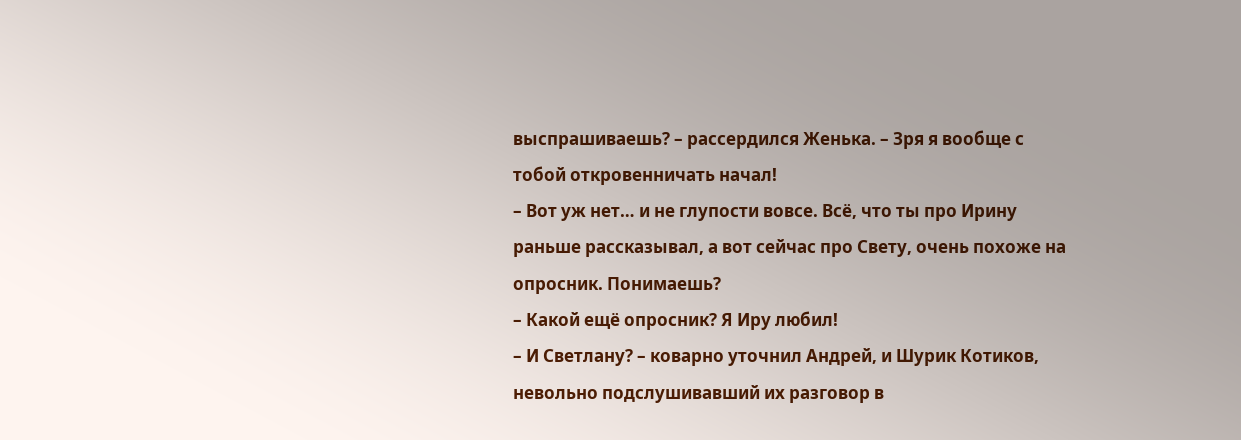выспрашиваешь? – рассердился Женька. – Зря я вообще с тобой откровенничать начал!
– Вот уж нет… и не глупости вовсе. Всё, что ты про Ирину раньше рассказывал, а вот сейчас про Свету, очень похоже на опросник. Понимаешь?
– Какой ещё опросник? Я Иру любил!
– И Светлану? – коварно уточнил Андрей, и Шурик Котиков, невольно подслушивавший их разговор в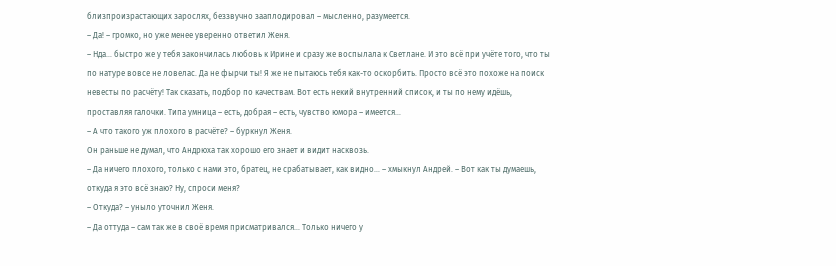близпроизрастающих зарослях, беззвучно зааплодировал – мысленно, разумеется.
– Да! – громко, но уже менее уверенно ответил Женя.
– Нда… быстро же у тебя закончилась любовь к Ирине и сразу же воспылала к Светлане. И это всё при учёте того, что ты по натуре вовсе не ловелас. Да не фырчи ты! Я же не пытаюсь тебя как-то оскорбить. Просто всё это похоже на поиск невесты по расчёту! Так сказать, подбор по качествам. Вот есть некий внутренний список, и ты по нему идёшь, проставляя галочки. Типа умница – есть, добрая – есть, чувство юмора – имеется…
– А что такого уж плохого в расчёте? – буркнул Женя.
Он раньше не думал, что Андрюха так хорошо его знает и видит насквозь.
– Да ничего плохого, только с нами это, братец, не срабатывает, как видно… – хмыкнул Андрей. – Вот как ты думаешь, откуда я это всё знаю? Ну, спроси меня?
– Откуда? – уныло уточнил Женя.
– Да оттуда – сам так же в своё время присматривался… Только ничего у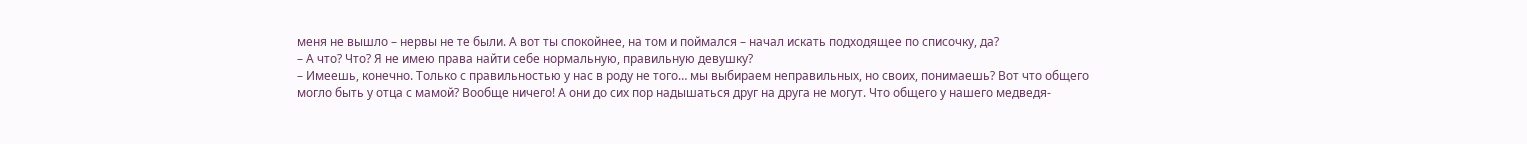меня не вышло – нервы не те были. А вот ты спокойнее, на том и поймался – начал искать подходящее по списочку, да?
– А что? Что? Я не имею права найти себе нормальную, правильную девушку?
– Имеешь, конечно. Только с правильностью у нас в роду не того… мы выбираем неправильных, но своих, понимаешь? Вот что общего могло быть у отца с мамой? Вообще ничего! А они до сих пор надышаться друг на друга не могут. Что общего у нашего медведя-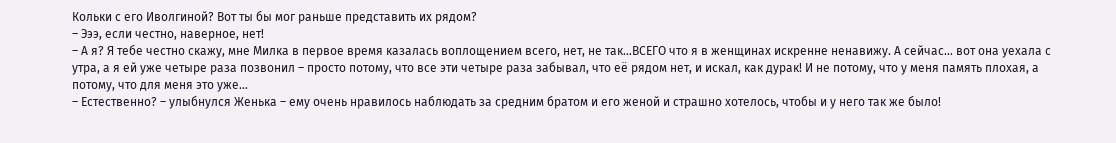Кольки с его Иволгиной? Вот ты бы мог раньше представить их рядом?
– Эээ, если честно, наверное, нет!
– А я? Я тебе честно скажу, мне Милка в первое время казалась воплощением всего, нет, не так…ВСЕГО что я в женщинах искренне ненавижу. А сейчас… вот она уехала с утра, а я ей уже четыре раза позвонил – просто потому, что все эти четыре раза забывал, что её рядом нет, и искал, как дурак! И не потому, что у меня память плохая, а потому, что для меня это уже…
– Естественно? – улыбнулся Женька – ему очень нравилось наблюдать за средним братом и его женой и страшно хотелось, чтобы и у него так же было!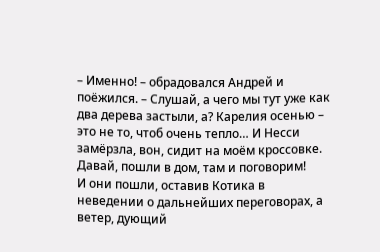– Именно! – обрадовался Андрей и поёжился. – Слушай, а чего мы тут уже как два дерева застыли, а? Карелия осенью – это не то, чтоб очень тепло… И Несси замёрзла, вон, сидит на моём кроссовке. Давай, пошли в дом, там и поговорим!
И они пошли, оставив Котика в неведении о дальнейших переговорах, а ветер, дующий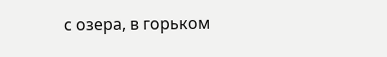с озера, в горьком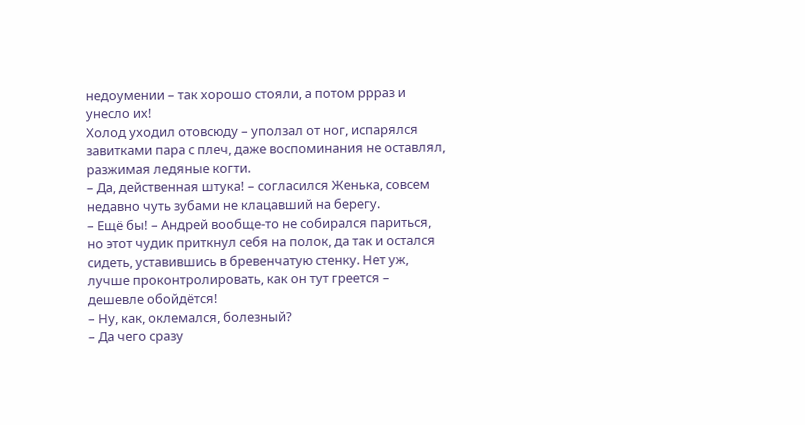недоумении – так хорошо стояли, а потом ррраз и унесло их!
Холод уходил отовсюду – уползал от ног, испарялся завитками пара с плеч, даже воспоминания не оставлял, разжимая ледяные когти.
– Да, действенная штука! – согласился Женька, совсем недавно чуть зубами не клацавший на берегу.
– Ещё бы! – Андрей вообще-то не собирался париться, но этот чудик приткнул себя на полок, да так и остался сидеть, уставившись в бревенчатую стенку. Нет уж, лучше проконтролировать, как он тут греется – дешевле обойдётся!
– Ну, как, оклемался, болезный?
– Да чего сразу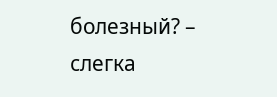болезный? – cлегка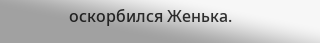оскорбился Женька.